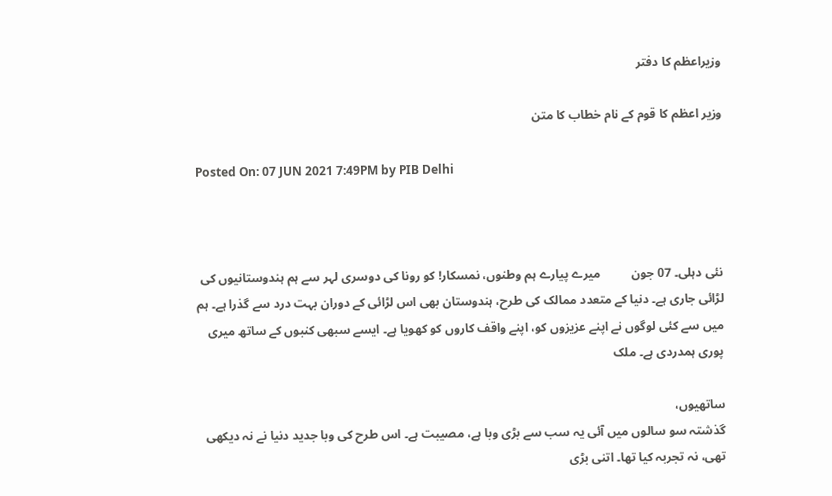وزیراعظم کا دفتر

وزیر اعظم کا قوم کے نام خطاب کا متن

Posted On: 07 JUN 2021 7:49PM by PIB Delhi



نئی دہلی۔ 07 جون          میرے پیارے ہم وطنوں، نمسکار! کو رونا کی دوسری لہر سے ہم ہندوستانیوں کی لڑائی جاری ہے۔ دنیا کے متعدد ممالک کی طرح، ہندوستان بھی اس لڑائی کے دوران بہت درد سے گذرا ہے۔ ہم میں سے کئی لوگوں نے اپنے عزیزوں کو، اپنے واقف کاروں کو کھویا ہے۔ ایسے سبھی کنبوں کے ساتھ میری پوری ہمدردی ہے۔ ملک

ساتھیوں،
گذشتہ سو سالوں میں آئی یہ سب سے بڑی وبا ہے، مصیبت ہے۔ اس طرح کی وبا جدید دنیا نے نہ دیکھی تھی، نہ تجربہ کیا تھا۔ اتنی بڑی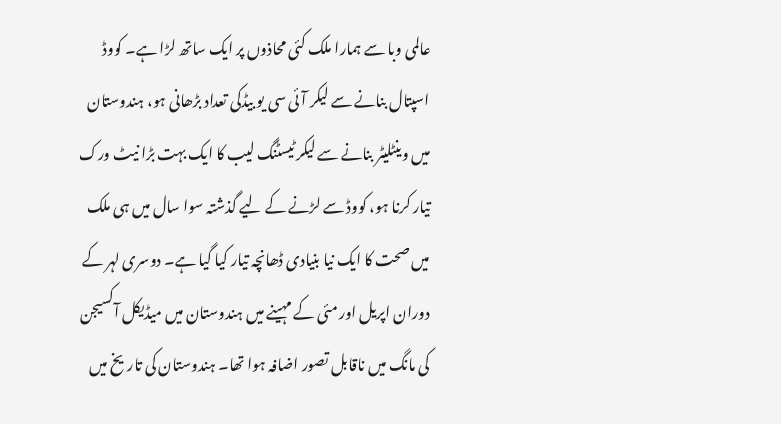عالمی وبا سے ہمارا ملک کئی محاذوں پر ایک ساتھ لڑا ہے۔ کووڈ اسپتال بنانے سے لیکر آئی سی یو بیڈکی تعداد بڑھانی ہو، ہندوستان میں وینٹلیٹر بنانے سے لیکر ٹیسٹنگ لیب کا ایک بہت بڑا نیٹ ورک تیار کرنا ہو، کووڈ سے لڑنے کے لیے گذشتہ سوا سال میں ہی ملک میں صحت کا ایک نیا بنیادی ڈھانچہ تیار کیا گیا ہے۔ دوسری لہر کے دوران اپریل اور مئی کے مہینے میں ہندوستان میں میڈیکل آکسیجن کی مانگ میں ناقابل تصور اضافہ ہوا تھا۔ ہندوستان کی تاریخ میں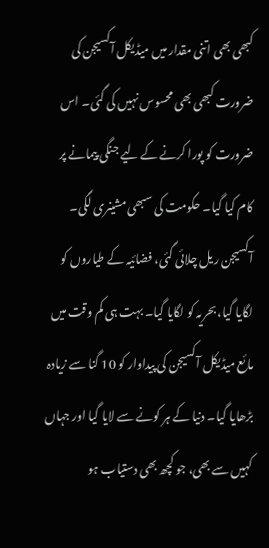کبھی بھی اتنی مقدار میں میڈیکل آکسیجن کی ضرورت کبھی بھی محسوس نہیں کی گئی۔ اس ضرورت کو پورا کرنے کے لیے جنگی پیمانے پر کام کیا گیا۔ حکومت کی سبھی مشینری لگی۔ آکسیجن ریل چلائی گئی، فضائیہ کے طیاروں کو لگایا گیا، بحریہ کو لگایا گیا۔ بہت ہی کم وقت میں مائع میڈیکل آکسیجن کی پیداوار کو 10 گنا سے زیادہ بڑھایا گیا۔ دنیا کے ہر کونے سے لایا گیا اور جہاں کہیں سے بھی، جو کچھ بھی دستیاب ہو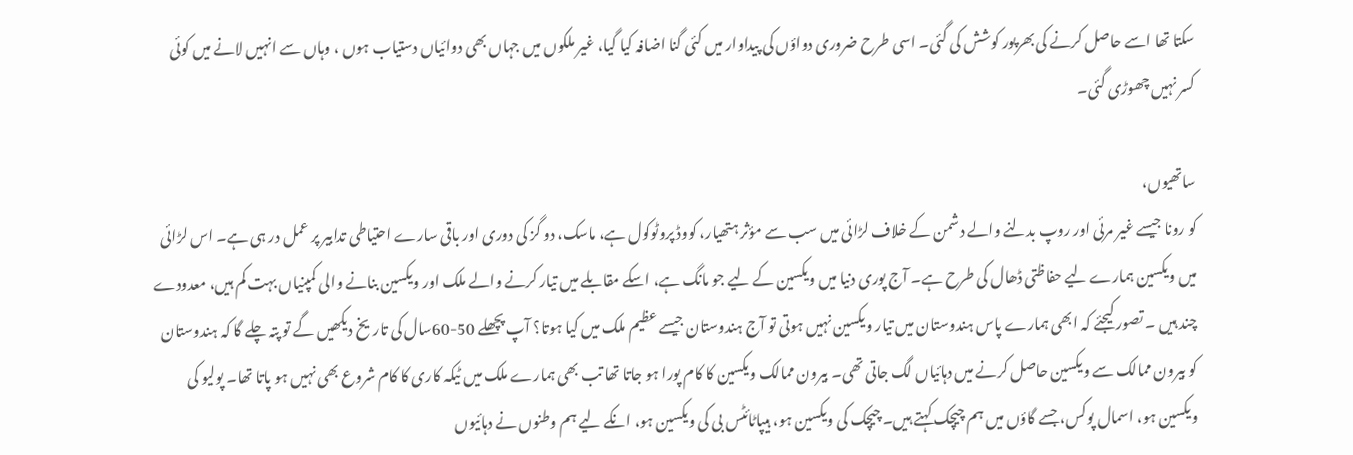سکتا تھا اسے حاصل کرنے کی بھرپور کوشش کی گئی۔ اسی طرح ضروری دواؤں کی پیداوار میں کئی گنا اضافہ کیا گیا، غیر ملکوں میں جہاں بھی دوائیاں دستیاب ہوں ، وہاں سے انہیں لانے میں کوئی کسر نہیں چھوڑی گئی۔

ساتھیوں،
کو رونا جیسے غیر مرئی اور روپ بدلنے والے دشمن کے خلاف لڑائی میں سب سے مؤثر ہتھیار، کووڈ پروٹوکول ہے، ماسک، دو گز کی دوری اور باقی سارے احتیاطی تدابیر پر عمل در ہی ہے۔ اس لڑائی میں ویکسین ہمارے لیے حفاظتی ڈھال کی طرح ہے۔ آج پوری دنیا میں ویکسین کے لیے جو مانگ ہے، اسکے مقابلے میں تیار کرنے والے ملک اور ویکسین بنانے والی کمپنیاں بہت کم ہیں، معدودے چند ہیں ۔ تصور کیجئے کہ ابھی ہمارے پاس ہندوستان میں تیار ویکسین نہیں ہوتی تو آج ہندوستان جیسے عظیم ملک میں کیا ہوتا؟ آپ پچھلے 50-60سال کی تاریخ دیکھیں گے تو پتہ چلے گا کہ ہندوستان کو بیرون ممالک سے ویکسین حاصل کرنے میں دہائیاں لگ جاتی تھی۔ بیرون ممالک ویکسین کا کام پورا ہو جاتا تھا تب بھی ہمارے ملک میں ٹیکہ کاری کا کام شروع بھی نہیں ہو پاتا تھا۔ پولیو کی ویکسین ہو، اسمال پوکس، جسے گاؤں میں ہم چیچک کہتے ہیں۔ چیچک کی ویکسین ہو، ہیپاٹائٹس بی کی ویکسین ہو، انکے لیے ہم وطنوں نے دہائیوں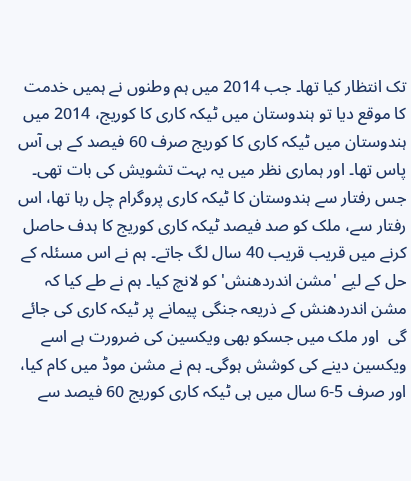تک انتظار کیا تھا۔ جب 2014 میں ہم وطنوں نے ہمیں خدمت کا موقع دیا تو ہندوستان میں ٹیکہ کاری کا کوریج، 2014 میں ہندوستان میں ٹیکہ کاری کا کوریج صرف 60 فیصد کے ہی آس پاس تھا۔ اور ہماری نظر میں یہ بہت تشویش کی بات تھی۔ جس رفتار سے ہندوستان کا ٹیکہ کاری پروگرام چل رہا تھا، اس رفتار سے، ملک کو صد فیصد ٹیکہ کاری کوریج کا ہدف حاصل کرنے میں قریب قریب 40 سال لگ جاتے۔ ہم نے اس مسئلہ کے حل کے لیے 'مشن اندردھنش' کو لانچ کیا۔ ہم نے طے کیا کہ مشن اندردھنش کے ذریعہ جنگی پیمانے پر ٹیکہ کاری کی جائے گی  اور ملک میں جسکو بھی ویکسین کی ضرورت ہے اسے ویکسین دینے کی کوشش ہوگی۔ ہم نے مشن موڈ میں کام کیا، اور صرف 5-6 سال میں ہی ٹیکہ کاری کوریج 60 فیصد سے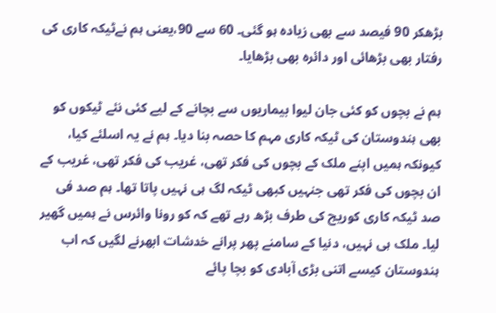بڑھکر 90 فیصد سے بھی زیادہ ہو گئی۔ 60 سے 90،یعنی ہم نےٹیکہ کاری کی رفتار بھی بڑھائی اور دائرہ بھی بڑھایا۔

ہم نے بچوں کو کئی جان لیوا بیماریوں سے بچانے کے لیے کئی نئے ٹیکوں کو بھی ہندوستان کی ٹیکہ کاری مہم کا حصہ بنا دیا۔ ہم نے یہ اسلئے کیا، کیونکہ ہمیں اپنے ملک کے بچوں کی فکر تھی، غریب کی فکر تھی، غریب کے ان بچوں کی فکر تھی جنہیں کبھی ٹیکہ لگ ہی نہیں پاتا تھا۔ ہم صد فی صد ٹیکہ کاری کوریج کی طرف بڑھ رہے تھے کہ کو رونا وائرس نے ہمیں گھیر لیا۔ ملک ہی نہیں، دنیا کے سامنے پھر پرانے خدشات ابھرنے لگیں کہ اب ہندوستان کیسے اتنی بڑی آبادی کو بچا پائے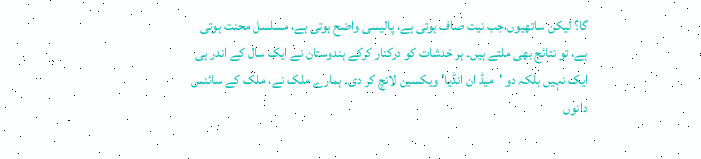گا؟ لیکن ساتھیوں،جب نیت صاف ہوتی ہے، پالیسی واضح ہوتی ہے، مسلسل محنت ہوتی ہے، تو نتائج بھی ملتے ہیں۔ ہر خدشات کو درکنار کرکے ہندوستان نے ایک سال کے اندر ہی ایک نہیں بلکہ دو 'میڈ ان انڈیا' ویکسین لانچ کر دی۔ ہمارے ملک نے، ملک کے سائنس دانوں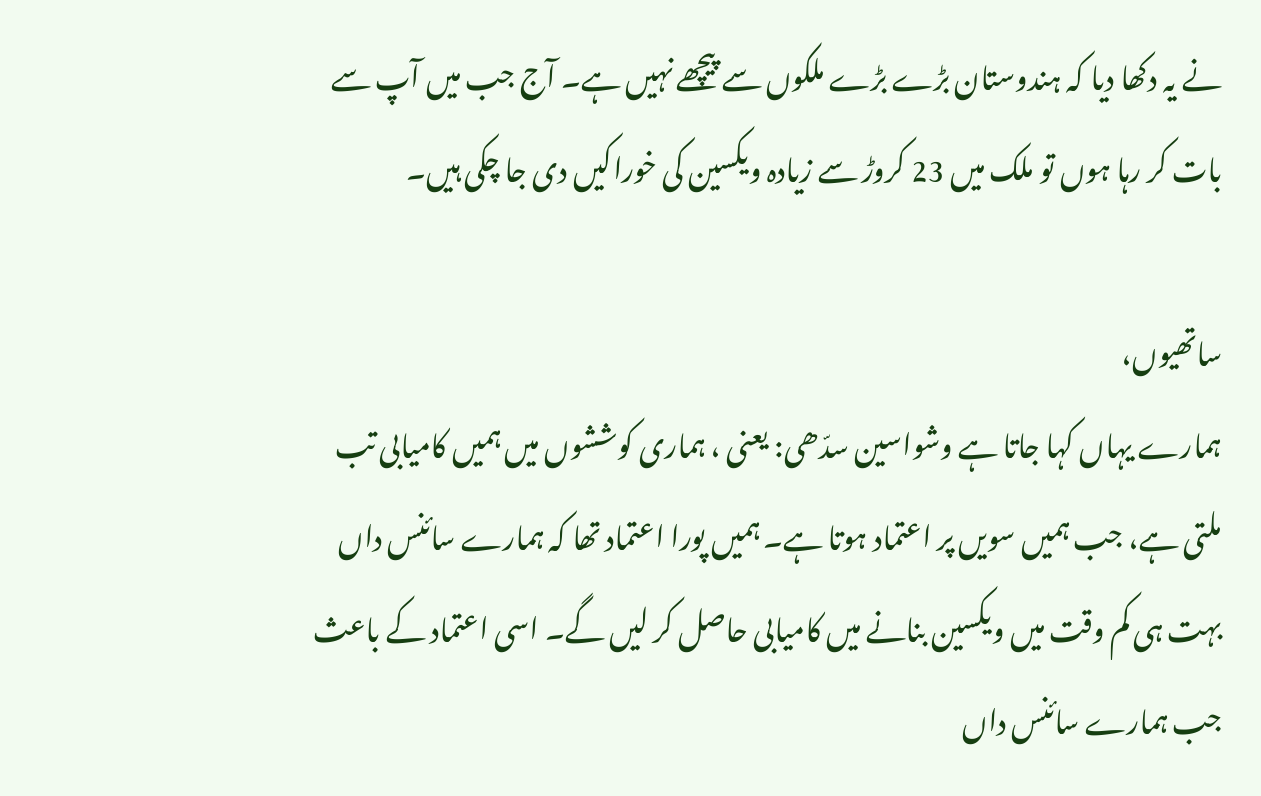نے یہ دکھا دیا کہ ہندوستان بڑے بڑے ملکوں سے پیچھے نہیں ہے۔ آج جب میں آپ سے بات کر رہا ہوں تو ملک میں 23 کروڑ سے زیادہ ویکسین کی خوراکیں دی جا چکی ہیں۔

ساتھیوں،
ہمارے یہاں کہا جاتا ہے وشواسین سدّھی: یعنی ، ہماری کوششوں میں ہمیں کامیابی تب ملتی ہے، جب ہمیں سویں پر اعتماد ہوتا ہے۔ ہمیں پورا اعتماد تھا کہ ہمارے سائنس داں بہت ہی کم وقت میں ویکسین بنانے میں کامیابی حاصل کر لیں گے۔ اسی اعتماد کے باعث جب ہمارے سائنس داں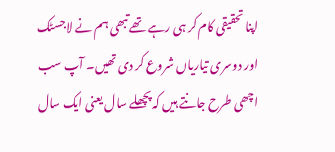اپنا تحقیقی کام کر ہی رہے تھے تبھی ہم نے لاجسٹک اور دوسری تیاریاں شروع کر دی تھیں۔ آپ سب اچھی طرح جانتے ہیں کہ پچھلے سال یعنی ایک سال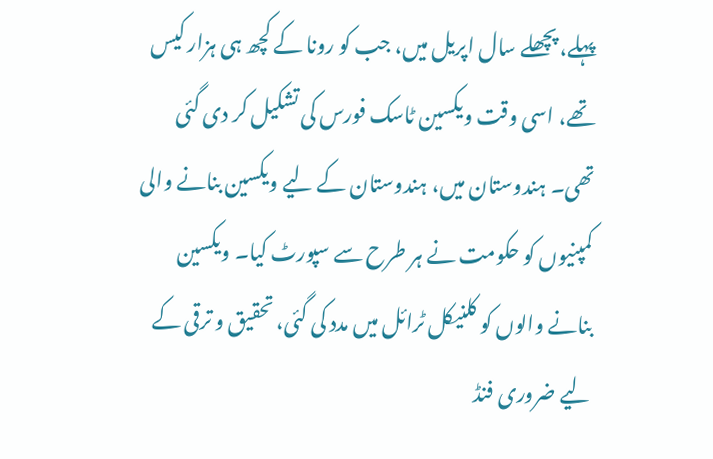پہلے، پچھلے سال اپریل میں، جب کو رونا کے کچھ ہی ہزار کیس تھے، اسی وقت ویکسین ٹاسک فورس کی تشکیل کر دی گئی تھی۔ ہندوستان میں، ہندوستان کے لیے ویکسین بنانے والی کمپنیوں کو حکومت نے ہر طرح سے سپورٹ کیا۔ ویکسین بنانے والوں کو کلنیکل ٹرائل میں مدد کی گئی، تحقیق و ترقی کے لیے ضروری فنڈ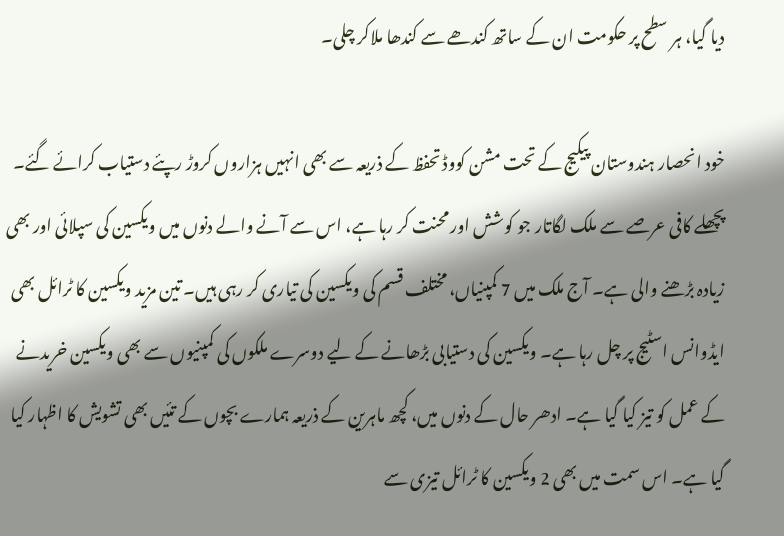دیا گیا، ہر سطح پر حکومت ان کے ساتھ کندھے سے کندھا ملاکر چلی۔

خود انحصار ہندوستان پیکیج کے تحت مشن کووڈ تحفظ کے ذریعہ سے بھی انہیں ہزاروں کروڑ رپئے دستیاب کرائے گئے۔ پچھلے کافی عرصے سے ملک لگاتار جو کوشش اور محنت کر رہا ہے، اس سے آنے والے دنوں میں ویکسین کی سپلائی اور بھی زیادہ بڑھنے والی ہے۔ آج ملک میں 7 کمپنیاں، مختلف قسم کی ویکسین کی تیاری کر رہی ہیں۔ تین مزید ویکسین کا ٹرائل بھی ایڈوانس اسٹیج پر چل رہا ہے۔ ویکسین کی دستیابی بڑھانے کے لیے دوسرے ملکوں کی کمپنیوں سے بھی ویکسین خریدنے کے عمل کو تیز کیا گیا ہے۔ ادھر حال کے دنوں میں، کچھ ماہرین کے ذریعہ ہمارے بچوں کے تئیں بھی تشویش کا اظہار کیا گیا ہے۔ اس سمت میں بھی 2 ویکسین کا ٹرائل تیزی سے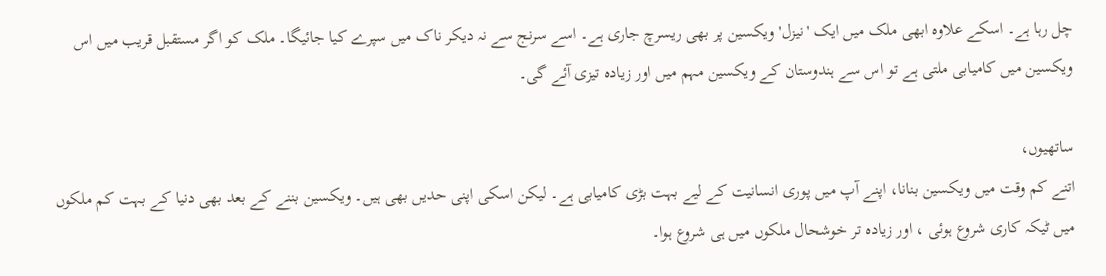چل رہا ہے۔ اسکے علاوہ ابھی ملک میں ایک 'نیزل' ویکسین پر بھی ریسرچ جاری ہے۔ اسے سرنج سے نہ دیکر ناک میں سپرے کیا جائیگا۔ ملک کو اگر مستقبل قریب میں اس ویکسین میں کامیابی ملتی ہے تو اس سے ہندوستان کے ویکسین مہم میں اور زیادہ تیزی آئے گی۔

ساتھیوں،
اتنے کم وقت میں ویکسین بنانا، اپنے آپ میں پوری انسانیت کے لیے بہت بڑی کامیابی ہے۔ لیکن اسکی اپنی حدیں بھی ہیں۔ ویکسین بننے کے بعد بھی دنیا کے بہت کم ملکوں میں ٹیکہ کاری شروع ہوئی ، اور زیادہ تر خوشحال ملکوں میں ہی شروع ہوا۔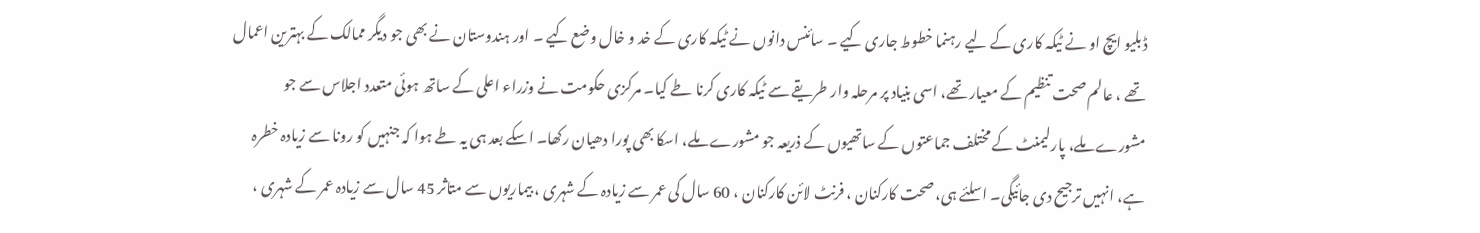ڈبلیو ایچ او نے ٹیکہ کاری کے لیے رہنما خطوط جاری کیے ۔ سائنس دانوں نے ٹیکہ کاری کے خد و خال وضع کیے ۔ اور ہندوستان نے بھی جو دیگر ممالک کے بہترین اعمال تھے ، عالم صحت تنظیم کے معیار تھے، اسی بنیاد پر مرحلہ وار طریقے سے ٹیکہ کاری کرنا طے کیا۔ مرکزی حکومت نے وزراء اعلی کے ساتھ ہوئی متعدد اجلاس سے جو مشورے ملے، پارلیمنٹ کے مختلف جماعتوں کے ساتھیوں کے ذریعہ جو مشورے ملے، اسکا بھی پورا دھیان رکھا۔ اسکے بعد ہی یہ طے ہوا کہ جنہیں کو رونا سے زیادہ خطرہ ہے، انہیں ترجیح دی جائیگی۔ اسلئے ہی، صحت کارکنان ، فرنٹ لائن کارکنان ، 60 سال کی عمر سے زیادہ کے شہری ، بیماریوں سے متاثر 45 سال سے زیادہ عمر کے شہری ،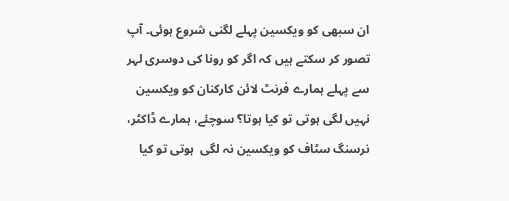ان سبھی کو ویکسین پہلے لگنی شروع ہوئی۔ آپ تصور کر سکتے ہیں کہ اگر کو رونا کی دوسری لہر سے پہلے ہمارے فرنٹ لائن کارکنان کو ویکسین نہیں لگی ہوتی تو کیا ہوتا؟ سوچئے، ہمارے ڈاکٹر، نرسنگ سٹاف کو ویکسین نہ لگی  ہوتی تو کیا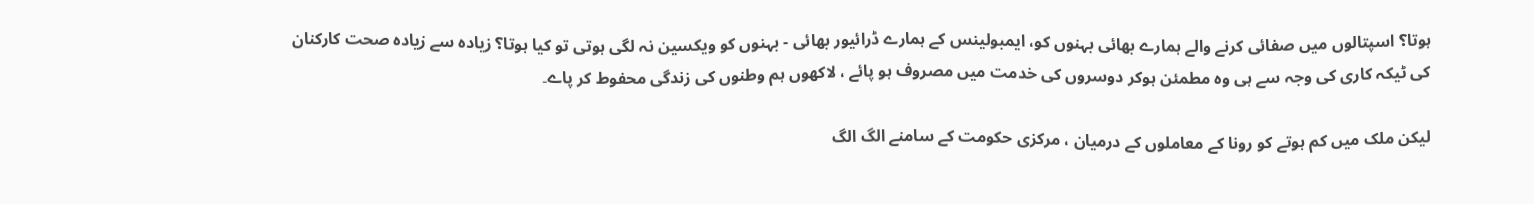ہوتا؟ اسپتالوں میں صفائی کرنے والے ہمارے بھائی بہنوں کو، ایمبولینس کے ہمارے ڈرائیور بھائی - بہنوں کو ویکسین نہ لگی ہوتی تو کیا ہوتا؟ زیادہ سے زیادہ صحت کارکنان کی ٹیکہ کاری کی وجہ سے ہی وہ مطمئن ہوکر دوسروں کی خدمت میں مصروف ہو پائے ، لاکھوں ہم وطنوں کی زندگی محفوط کر پاے۔

لیکن ملک میں کم ہوتے کو رونا کے معاملوں کے درمیان ، مرکزی حکومت کے سامنے الگ الگ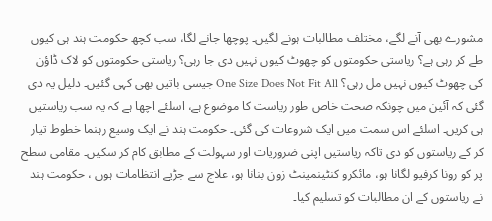مشورے بھی آنے لگے، مختلف مطالبات ہونے لگیں۔ پوچھا جانے لگا، سب کچھ حکومت ہند ہی کیوں طے کر رہی ہے؟ ریاستی حکومتوں کو چھوٹ کیوں نہیں دی جا رہی؟ ریاستی حکومتوں کو لاک ڈاؤن کی چھوٹ کیوں نہیں مل رہی؟ One Size Does Not Fit All جیسی باتیں بھی کہی گئیں۔ دلیل یہ دی گئی کہ آئین میں چونکہ صحت خاص طور ریاست کا موضوع ہے، اسلئے اچھا ہے کہ یہ سب ریاستیں ہی کریں۔ اسلئے اس سمت میں ایک شروعات کی گئی۔ حکومت ہند نے ایک وسیع رہنما خطوط تیار کر کے ریاستوں کو دی تاکہ ریاستیں اپنی ضروریات اور سہولت کے مطابق کام کر سکیں۔ مقامی سطح پر کو رونا کرفیو لگانا ہو، مائکرو کنٹینمینٹ زون بنانا ہو، علاج سے جڑیے انتظامات ہوں ، حکومت ہند نے ریاستوں کے ان مطالبات کو تسلیم کیا۔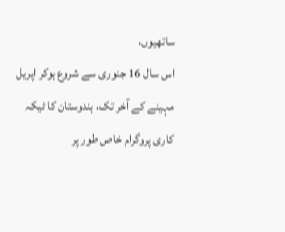ساتھیوں،
اس سال 16 جنوری سے شروع ہوکر اپریل مہینے کے آخر تک، ہندوستان کا ٹیکہ کاری پروگرام خاص طور پر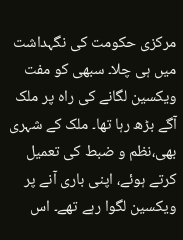مرکزی حکومت کی نگہداشت میں ہی چلا۔ سبھی کو مفت ویکسین لگانے کی راہ پر ملک آگے بڑھ رہا تھا۔ ملک کے شہری بھی،نظم و ضبط کی تعمیل کرتے ہوئے، اپنی باری آنے پر ویکسین لگوا رہے تھے۔ اس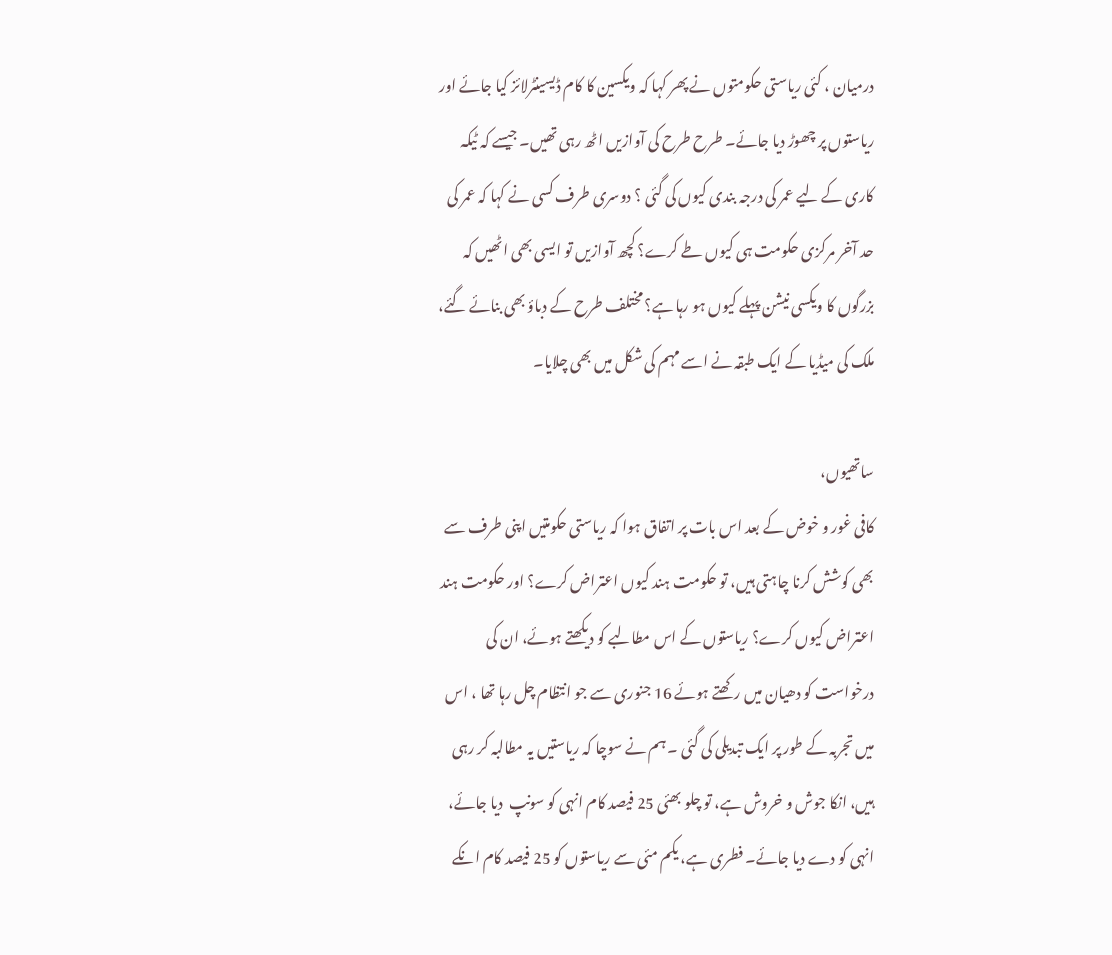درمیان ، کئی ریاستی حکومتوں نے پھر کہا کہ ویکسین کا کام ڈیسینٹرلائز کیا جائے اور ریاستوں پر چھوڑ دیا جائے۔ طرح طرح کی آوازیں اٹھ رہی تھیں۔ جیسے کہ ٹیکہ کاری کے لیے عمر کی درجہ بندی کیوں کی گئی ؟ دوسری طرف کسی نے کہا کہ عمر کی حد آخر مرکزی حکومت ہی کیوں طے کرے؟ کچھ آوازیں تو ایسی بھی اٹھیں کہ بزرگوں کا ویکسی نیشن پہلے کیوں ہو رہا ہے؟ مختلف طرح کے دباؤ بھی بنائے گئے، ملک کی میڈیا کے ایک طبقہ نے اسے مہم کی شکل میں بھی چلایا۔

ساتھیوں،
کافی غور و خوض کے بعد اس بات پر اتفاق ہوا کہ ریاستی حکومتیں اپنی طرف سے بھی کوشش کرنا چاہتی ہیں، تو حکومت ہند کیوں اعتراض کرے؟ اور حکومت ہند اعتراض کیوں کرے؟ ریاستوں کے اس مطالبے کو دیکھتے ہوئے، ان کی درخواست کو دھیان میں رکھتے ہوئے 16 جنوری سے جو انتظام چل رہا تھا ، اس میں تجربہ کے طور پر ایک تبدیلی کی گئی ۔ ہم نے سوچا کہ ریاستیں یہ مطالبہ کر رہی ہیں، انکا جوش و خروش ہے، تو چلو بھئی 25 فیصد کام انہی کو سونپ  دیا جائے، انہی کو دے دیا جائے۔ فطری ہے، یکم مئی سے ریاستوں کو 25 فیصد کام انکے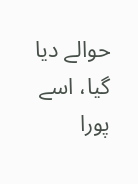حوالے دیا گیا، اسے پورا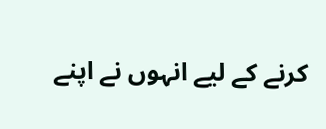کرنے کے لیے انہوں نے اپنے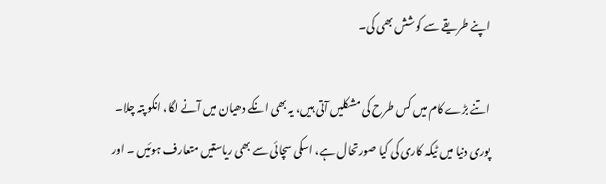اپنے طریقے سے کوشش بھی کی۔

اتنے بڑے کام میں کس طرح کی مشکلیں آتی ہیں، یہ بھی انکے دھیان میں آنے لگا، انکو پتہ چلا۔ پوری دنیا میں ٹیکہ کاری کی کیا صورتحال ہے، اسکی سچائی سے بھی ریاستیں متعارف ہوئیں ۔ اور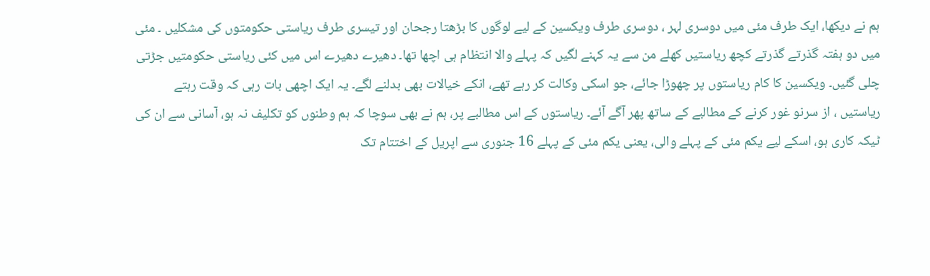ہم نے دیکھا، ایک طرف مئی میں دوسری لہر ، دوسری طرف ویکسین کے لیے لوگوں کا بڑھتا رجحان اور تیسری طرف ریاستی حکومتوں کی مشکلیں ۔ مئی میں دو ہفتہ گذرتے گذرتے کچھ ریاستیں کھلے من سے یہ کہنے لگیں کہ پہلے والا انتظام ہی اچھا تھا۔ دھیرے دھیرے اس میں کئی ریاستی حکومتیں جڑتی چلی گئیں۔ ویکسین کا کام ریاستوں پر چھوڑا جائے، جو اسکی وکالت کر رہے تھے، انکے خیالات بھی بدلنے لگے۔ یہ ایک اچھی بات رہی کہ وقت رہتے ریاستیں ، از سرنو غور کرنے کے مطالبے کے ساتھ پھر آگے آئے۔ ریاستوں کے اس مطالبے پر، ہم نے بھی سوچا کہ ہم وطنوں کو تکلیف نہ ہو، آسانی سے ان کی ٹیکہ کاری ہو، اسکے لیے یکم مئی کے پہلے والی، یعنی یکم مئی کے پہلے 16 جنوری سے اپریل کے اختتام تک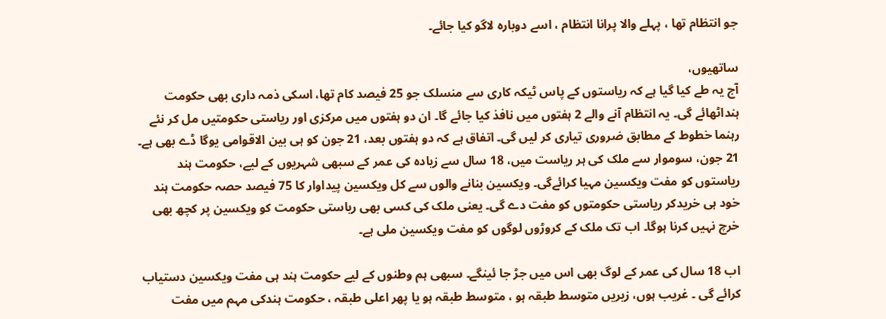جو انتظام تھا ، پہلے والا پرانا انتظام ، اسے دوبارہ لاگو کیا جائے۔

ساتھیوں،
آج یہ طے کیا گیا ہے کہ ریاستوں کے پاس ٹیکہ کاری سے منسلک جو 25 فیصد کام تھا، اسکی ذمہ داری بھی حکومت ہنداٹھائے گی۔ یہ انتظام آنے والے 2 ہفتوں میں نافذ کیا جائے گا۔ ان دو ہفتوں میں مرکزی اور ریاستی حکومتیں مل کر نئے رہنما خطوط کے مطابق ضروری تیاری کر لیں گی۔ اتفاق ہے کہ دو ہفتوں بعد، 21 جون کو ہی بین الاقوامی یوگا ڈے بھی ہے۔ 21 جون، سوموار سے ملک کی ہر ریاست میں، 18 سال سے زیادہ کی عمر کے سبھی شہریوں کے لیے، حکومت ہند ریاستوں کو مفت ویکسین مہیا کرائےگی۔ ویکسین بنانے والوں سے کل ویکسین پیداوار کا 75 فیصد حصہ حکومت ہند خود ہی خریدکر ریاستی حکومتوں کو مفت دے گی۔ یعنی ملک کی کسی بھی ریاستی حکومت کو ویکسین پر کچھ بھی خرچ نہیں کرنا ہوگا۔ اب تک ملک کے کروڑوں لوگوں کو مفت ویکسین ملی ہے۔

اب 18 سال کی عمر کے لوگ بھی اس میں جڑ جا ئینگے۔ سبھی ہم وطنوں کے لیے حکومت ہند ہی مفت ویکسین دستیاب کرائے گی ۔ غریب ہوں، زیریں متوسط طبقہ ہو ، متوسط طبقہ ہو یا پھر اعلی طبقہ ، حکومت ہندکی مہم میں مفت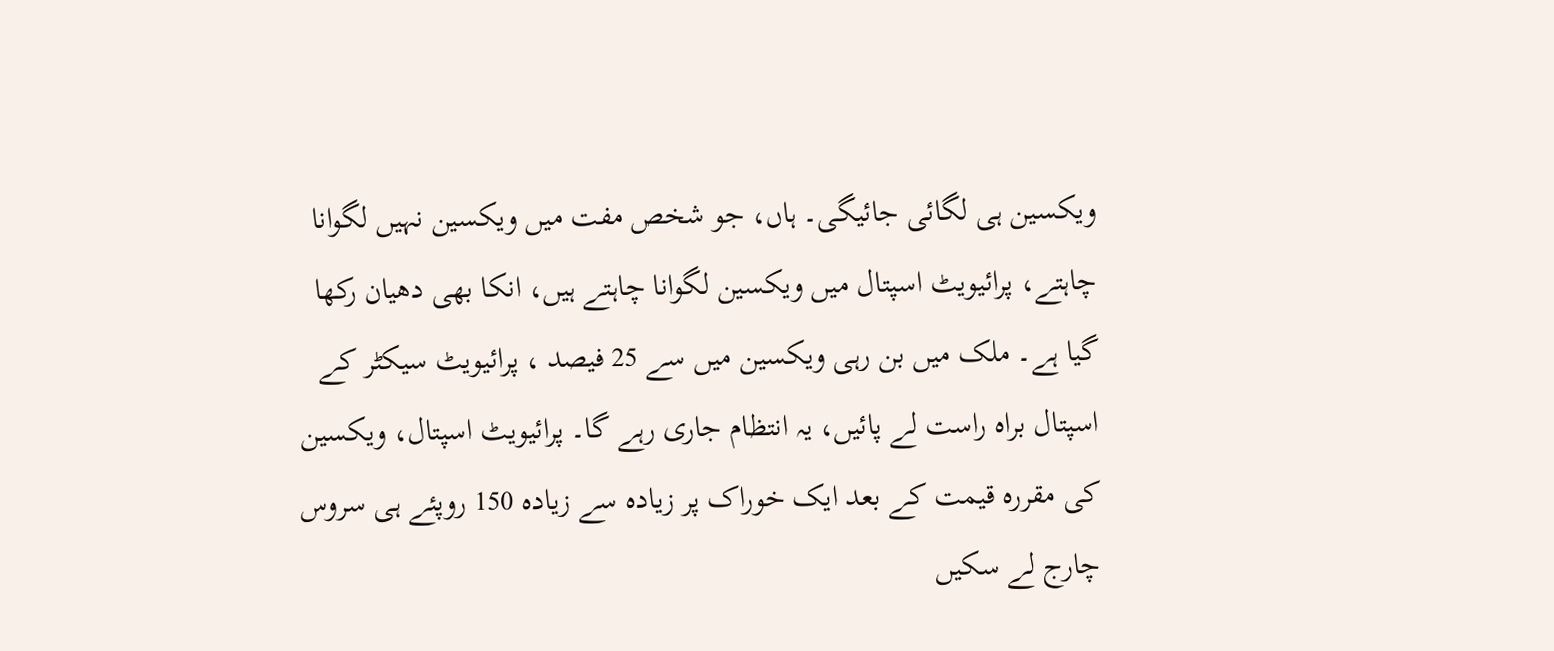ویکسین ہی لگائی جائیگی۔ ہاں، جو شخص مفت میں ویکسین نہیں لگوانا چاہتے، پرائیویٹ اسپتال میں ویکسین لگوانا چاہتے ہیں، انکا بھی دھیان رکھا گیا ہے۔ ملک میں بن رہی ویکسین میں سے 25 فیصد ، پرائیویٹ سیکٹر کے اسپتال براہ راست لے پائیں، یہ انتظام جاری رہے گا۔ پرائیویٹ اسپتال، ویکسین کی مقررہ قیمت کے بعد ایک خوراک پر زیادہ سے زیادہ 150 روپئے ہی سروس چارج لے سکیں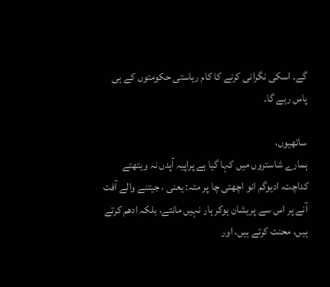گے۔ اسکی نگرانی کرنے کا کام ریاستی حکومتوں کے ہی پاس رہے گا۔

ساتھیوں،
ہمارے شاستروں میں کہا گیا ہے پراپیہ آپدں نہ ویتھتے کداچت، ادیوگم انو اچھتی چا پر متہ: یعنی ، جیتنے والے آفت آنے پر اس سے پریشان ہوکر ہار نہیں مانتے، بلکہ ادھم کرتے ہیں، محنت کرتے ہیں، اور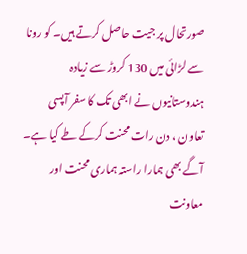صورتحال پر جیت حاصل کرتے ہیں۔ کو رونا سے لڑائی میں 130 کروڑ سے زیادہ ہندوستانیوں نے ابھی تک کا سفر آپسی تعاون ، دن رات محنت کرکے طے کیا ہے۔ آگے بھی ہمارا راستہ ہماری محنت اور معاونت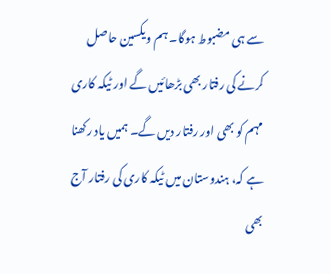سے ہی مضبوط ہوگا۔ ہم ویکسین حاصل کرنے کی رفتار بھی بڑھائیں گے اور ٹیکہ کاری مہم کو بھی اور رفتار دیں گے۔ ہمیں یاد رکھنا ہے کہ، ہندوستان میں ٹیکہ کاری کی رفتار آج بھی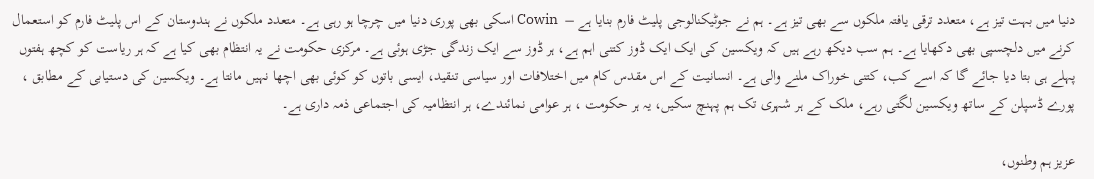دنیا میں بہت تیز ہے، متعدد ترقی یافتہ ملکوں سے بھی تیز ہے۔ ہم نے جوٹیکنالوجی پلیٹ فارم بنایا ہے –  Cowin اسکی بھی پوری دنیا میں چرچا ہو رہی ہے۔ متعدد ملکوں نے ہندوستان کے اس پلیٹ فارم کو استعمال کرنے میں دلچسپی بھی دکھایا ہے۔ ہم سب دیکھ رہے ہیں کہ ویکسین کی ایک ایک ڈوز کتنی اہم ہے، ہر ڈوز سے ایک زندگی جڑی ہوئی ہے۔ مرکزی حکومت نے یہ انتظام بھی کیا ہے کہ ہر ریاست کو کچھ ہفتوں پہلے ہی بتا دیا جائے گا کہ اسے کب، کتنی خوراک ملنے والی ہے۔ انسانیت کے اس مقدس کام میں اختلافات اور سیاسی تنقید، ایسی باتوں کو کوئی بھی اچھا نہیں مانتا ہے۔ ویکسین کی دستیابی کے مطابق ، پورے ڈسپلن کے ساتھ ویکسین لگتی رہے، ملک کے ہر شہری تک ہم پہنچ سکیں، یہ ہر حکومت ، ہر عوامی نمائندے، ہر انتظامیہ کی اجتماعی ذمہ داری ہے۔

عزیز ہم وطنوں،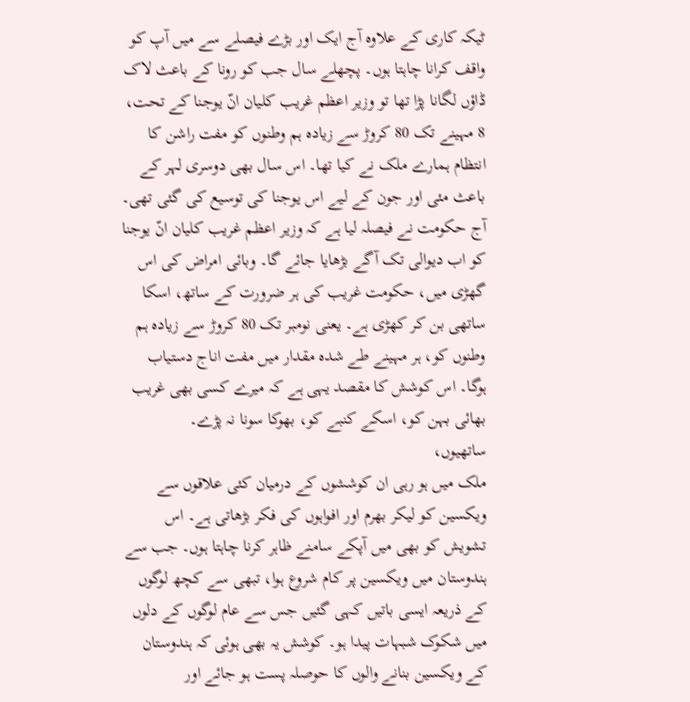ٹیکہ کاری کے علاوہ آج ایک اور بڑے فیصلے سے میں آپ کو واقف کرانا چاہتا ہوں۔ پچھلے سال جب کو رونا کے باعث لاک ڈاؤں لگانا پڑا تھا تو وزیر اعظم غریب کلیان انّ یوجنا کے تحت، 8 مہینے تک 80 کروڑ سے زیادہ ہم وطنوں کو مفت راشن کا انتظام ہمارے ملک نے کیا تھا۔ اس سال بھی دوسری لہر کے باعث مئی اور جون کے لیے اس یوجنا کی توسیع کی گئی تھی۔ آج حکومت نے فیصلہ لیا ہے کہ وزیر اعظم غریب کلیان انّ یوجنا کو اب دیوالی تک آگے بڑھایا جائے گا۔ وبائی امراض کی اس گھڑی میں، حکومت غریب کی ہر ضرورت کے ساتھ، اسکا ساتھی بن کر کھڑی ہے۔ یعنی نومبر تک 80 کروڑ سے زیادہ ہم وطنوں کو، ہر مہینے طے شدہ مقدار میں مفت اناج دستیاب  ہوگا۔ اس کوشش کا مقصد یہی ہے کہ میرے کسی بھی غریب بھائی بہن کو، اسکے کنبے کو، بھوکا سونا نہ پڑے۔
ساتھیوں،
ملک میں ہو رہی ان کوششوں کے درمیان کئی علاقوں سے ویکسین کو لیکر بھرم اور افواہوں کی فکر بڑھاتی ہے۔ اس تشویش کو بھی میں آپکے سامنے ظاہر کرنا چاہتا ہوں۔ جب سے ہندوستان میں ویکسین پر کام شروع ہوا، تبھی سے کچھ لوگوں کے ذریعہ ایسی باتیں کہی گئیں جس سے عام لوگوں کے دلوں میں شکوک شبہات پیدا ہو۔ کوشش یہ بھی ہوئی کہ ہندوستان کے ویکسین بنانے والوں کا حوصلہ پست ہو جائے اور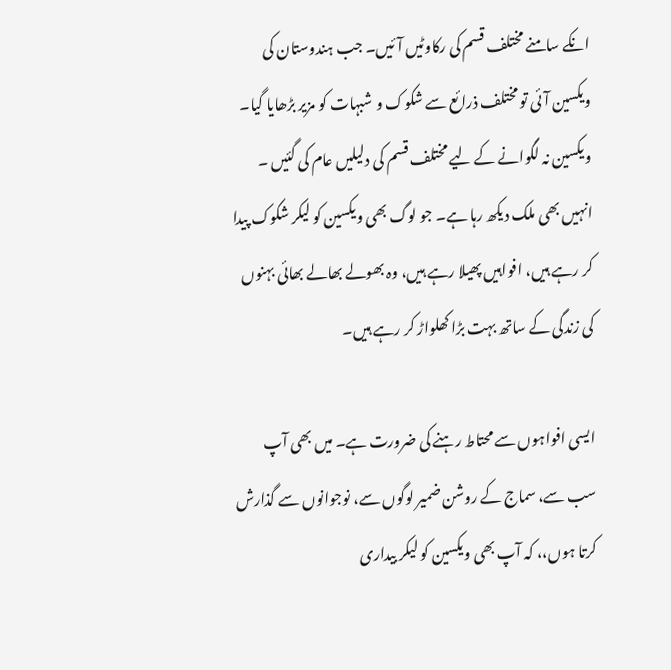انکے سامنے مختلف قسم کی رکاوٹیں آئیں۔ جب ہندوستان کی ویکسین آئی تو مختلف ذرائع سے شکوک و شبہات کو مزیر بڑھایا گیا۔ ویکسین نہ لگوانے کے لیے مختلف قسم کی دلیلیں عام کی گئیں ۔ انہیں بھی ملک دیکھ رہا ہے۔ جو لوگ بھی ویکسین کو لیکر شکوک پیدا کر رہے ہیں، افواہیں پھیلا رہے ہیں، وہ بھولے بھالے بھائی بہنوں کی زندگی کے ساتھ بہت بڑا کھلواڑ کر رہے ہیں۔

ایسی افواہوں سے محتاط رہنے کی ضرورت ہے۔ میں بھی آپ سب سے، سماج کے روشن ضمیر لوگوں سے، نوجوانوں سے گذارش کرتا ہوں،، کہ آپ بھی ویکسین کو لیکر بیداری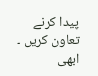پیدا کرنے تعاون کریں ۔ ابھی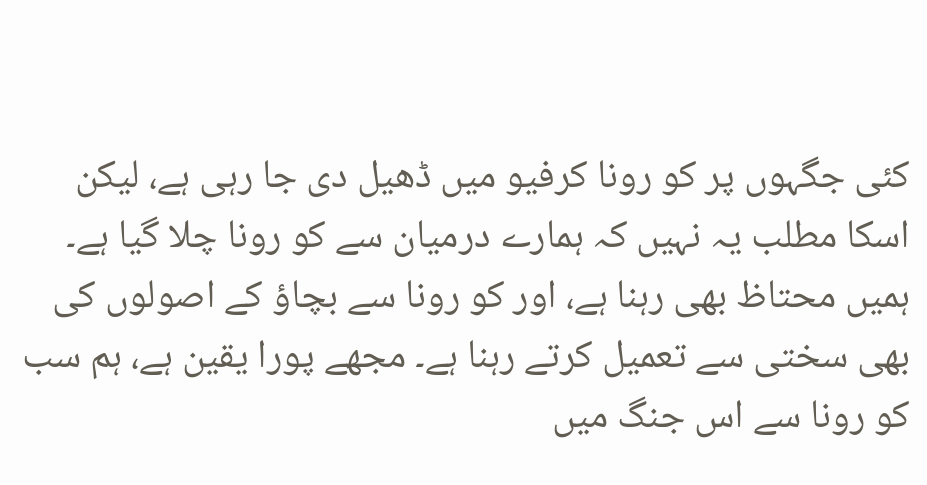کئی جگہوں پر کو رونا کرفیو میں ڈھیل دی جا رہی ہے، لیکن اسکا مطلب یہ نہیں کہ ہمارے درمیان سے کو رونا چلا گیا ہے۔ ہمیں محتاظ بھی رہنا ہے، اور کو رونا سے بچاؤ کے اصولوں کی بھی سختی سے تعمیل کرتے رہنا ہے۔ مجھے پورا یقین ہے، ہم سب کو رونا سے اس جنگ میں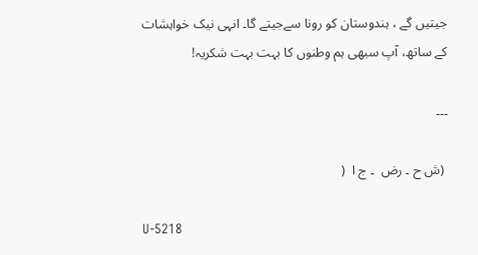جیتیں گے ، ہندوستان کو رونا سےجیتے گا۔ انہی نیک خواہشات کے ساتھ، آپ سبھی ہم وطنوں کا بہت بہت شکریہ!

۔۔۔

 (ش ح ۔ رض  ۔ ج ا  (

U-5218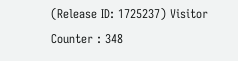(Release ID: 1725237) Visitor Counter : 348